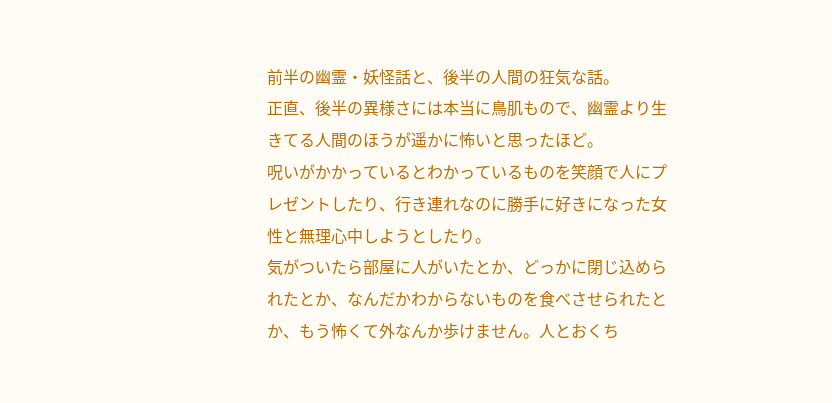前半の幽霊・妖怪話と、後半の人間の狂気な話。
正直、後半の異様さには本当に鳥肌もので、幽霊より生きてる人間のほうが遥かに怖いと思ったほど。
呪いがかかっているとわかっているものを笑顔で人にプレゼントしたり、行き連れなのに勝手に好きになった女性と無理心中しようとしたり。
気がついたら部屋に人がいたとか、どっかに閉じ込められたとか、なんだかわからないものを食べさせられたとか、もう怖くて外なんか歩けません。人とおくち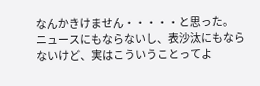なんかきけません・・・・・と思った。
ニュースにもならないし、表沙汰にもならないけど、実はこういうことってよ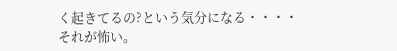く起きてるの?という気分になる・・・・それが怖い。